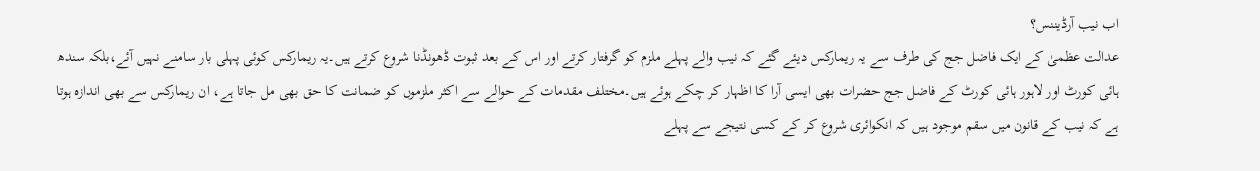اب نیب آرڈیننس؟
عدالت عظمیٰ کے ایک فاضل جج کی طرف سے یہ ریمارکس دیئے گئے کہ نیب والے پہلے ملزم کو گرفتار کرتے اور اس کے بعد ثبوت ڈھونڈنا شروع کرتے ہیں۔یہ ریمارکس کوئی پہلی بار سامنے نہیں آئے،بلکہ سندھ ہائی کورٹ اور لاہور ہائی کورٹ کے فاضل جج حضرات بھی ایسی آرا کا اظہار کر چکے ہوئے ہیں۔مختلف مقدمات کے حوالے سے اکثر ملزموں کو ضمانت کا حق بھی مل جاتا ہے، ان ریمارکس سے بھی اندازہ ہوتا ہے کہ نیب کے قانون میں سقم موجود ہیں کہ انکوائری شروع کر کے کسی نتیجے سے پہلے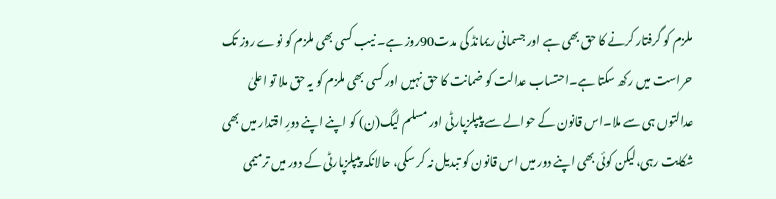ملزم کو گرفتار کرنے کا حق بھی ہے اور جسمانی ریمانڈ کی مدت90روز ہے۔ نیب کسی بھی ملزم کو نوے روز تک حراست میں رکھ سکتا ہے۔احتساب عدالت کو ضمانت کا حق نہیں اور کسی بھی ملزم کو یہ حق ملا تو اعلیٰ عدالتوں ہی سے ملا۔اس قانون کے حوالے سے پیپلزپارٹی اور مسلم لیگ(ن) کو اپنے اپنے دورِ اقتدار میں بھی شکایت رہی،لیکن کوئی بھی اپنے دور میں اس قانون کو تبدیل نہ کر سکی، حالانکہ پیپلزپارٹی کے دور میں ترمیمی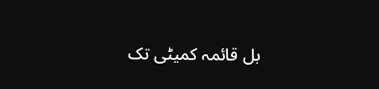بل قائمہ کمیٹی تک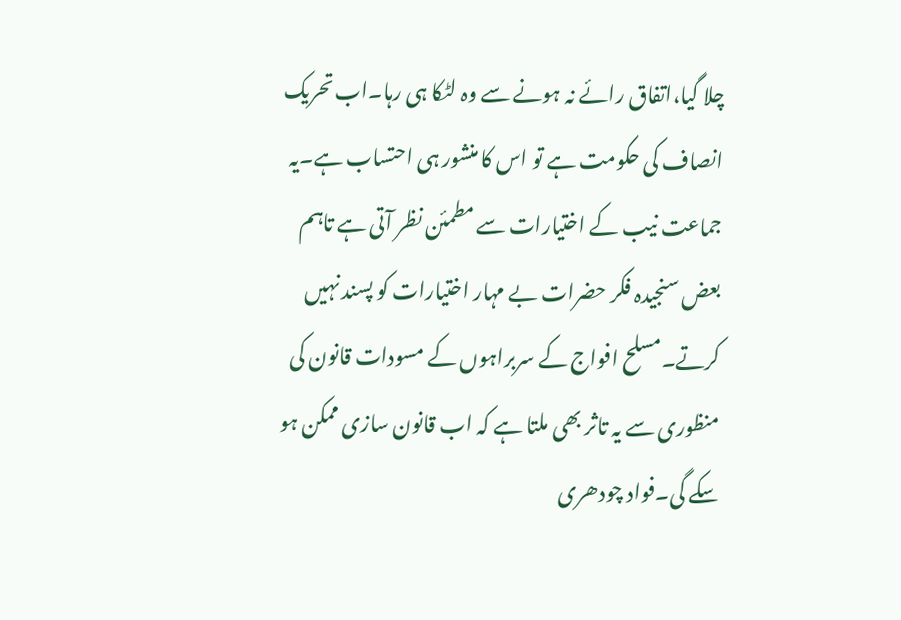چلا گیا،اتفاق رائے نہ ہونے سے وہ لٹکا ہی رہا۔اب تحریک انصاف کی حکومت ہے تو اس کا منشور ہی احتساب ہے۔یہ جماعت نیب کے اختیارات سے مطمئن نظر آتی ہے تاہم بعض سنجیدہ فکر حضرات بے مہار اختیارات کو پسند نہیں کرتے۔مسلح افواج کے سربراہوں کے مسودات قانون کی منظوری سے یہ تاثر بھی ملتا ہے کہ اب قانون سازی ممکن ہو سکے گی۔فواد چودھری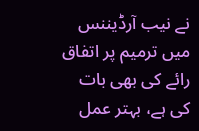نے نیب آرڈیننس میں ترمیم پر اتفاق رائے کی بھی بات کی ہے، بہتر عمل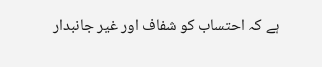ہے کہ احتساب کو شفاف اور غیر جانبدار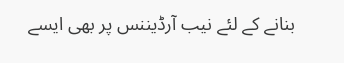بنانے کے لئے نیب آرڈیننس پر بھی ایسے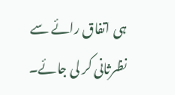ہی اتفاق رائے سے نظرثانی کر لی جائے۔